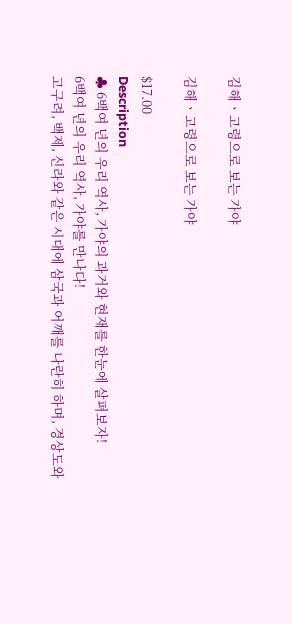김해ㆍ고령으로 보는 가야

김해ㆍ고령으로 보는 가야

$17.00
Description
♣ 6백여 년의 우리 역사, 가야의 과거와 현재를 한눈에 살펴보자!
6백여 년의 우리 역사, 가야를 만나다!
고구려, 백제, 신라와 같은 시대에 삼국과 어깨를 나란히 하며, 경상도와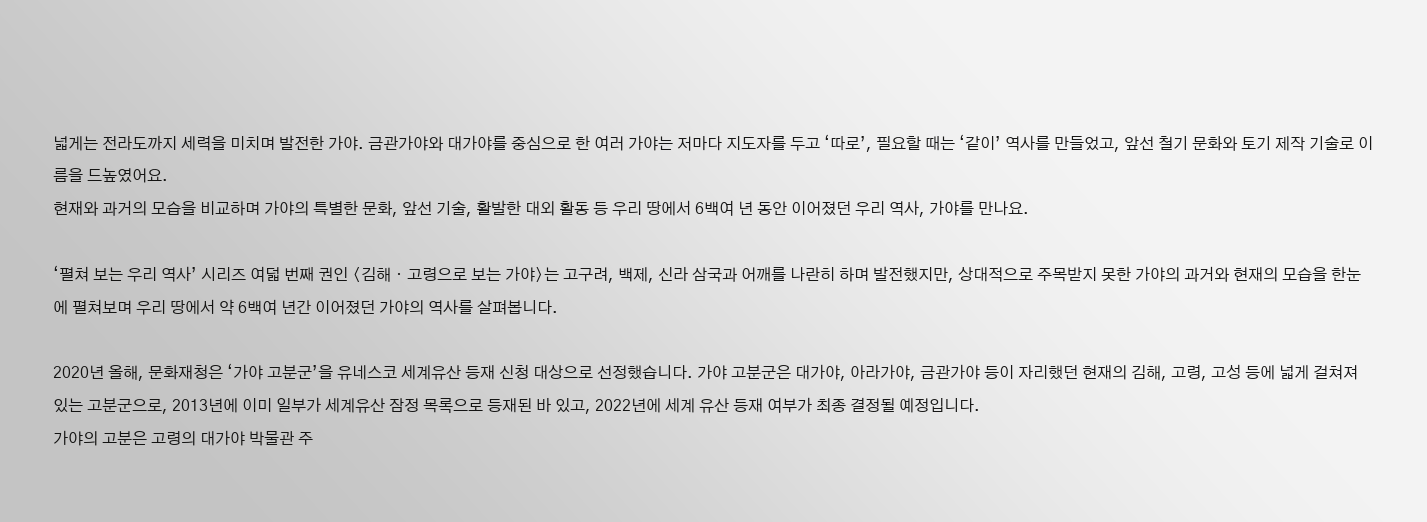넓게는 전라도까지 세력을 미치며 발전한 가야. 금관가야와 대가야를 중심으로 한 여러 가야는 저마다 지도자를 두고 ‘따로’, 필요할 때는 ‘같이’ 역사를 만들었고, 앞선 철기 문화와 토기 제작 기술로 이름을 드높였어요.
현재와 과거의 모습을 비교하며 가야의 특별한 문화, 앞선 기술, 활발한 대외 활동 등 우리 땅에서 6백여 년 동안 이어졌던 우리 역사, 가야를 만나요.

‘펼쳐 보는 우리 역사’ 시리즈 여덟 번째 권인 〈김해ㆍ고령으로 보는 가야〉는 고구려, 백제, 신라 삼국과 어깨를 나란히 하며 발전했지만, 상대적으로 주목받지 못한 가야의 과거와 현재의 모습을 한눈에 펼쳐보며 우리 땅에서 약 6백여 년간 이어졌던 가야의 역사를 살펴봅니다.

2020년 올해, 문화재청은 ‘가야 고분군’을 유네스코 세계유산 등재 신청 대상으로 선정했습니다. 가야 고분군은 대가야, 아라가야, 금관가야 등이 자리했던 현재의 김해, 고령, 고성 등에 넓게 걸쳐져 있는 고분군으로, 2013년에 이미 일부가 세계유산 잠정 목록으로 등재된 바 있고, 2022년에 세계 유산 등재 여부가 최종 결정될 예정입니다.
가야의 고분은 고령의 대가야 박물관 주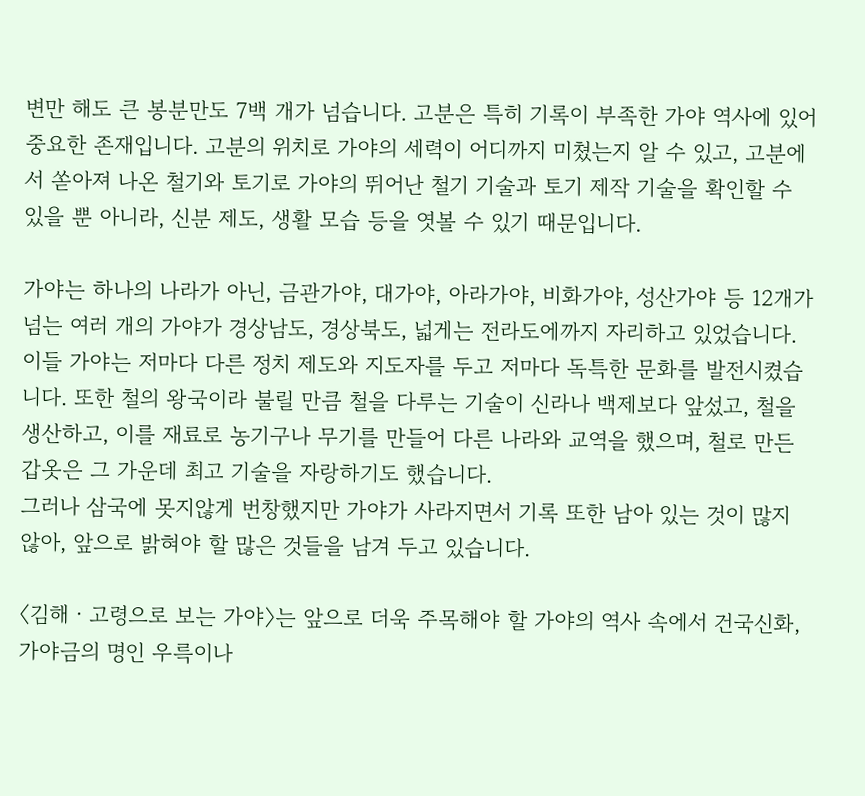변만 해도 큰 봉분만도 7백 개가 넘습니다. 고분은 특히 기록이 부족한 가야 역사에 있어 중요한 존재입니다. 고분의 위치로 가야의 세력이 어디까지 미쳤는지 알 수 있고, 고분에서 쏟아져 나온 철기와 토기로 가야의 뛰어난 철기 기술과 토기 제작 기술을 확인할 수 있을 뿐 아니라, 신분 제도, 생활 모습 등을 엿볼 수 있기 때문입니다.

가야는 하나의 나라가 아닌, 금관가야, 대가야, 아라가야, 비화가야, 성산가야 등 12개가 넘는 여러 개의 가야가 경상남도, 경상북도, 넓게는 전라도에까지 자리하고 있었습니다. 이들 가야는 저마다 다른 정치 제도와 지도자를 두고 저마다 독특한 문화를 발전시켰습니다. 또한 철의 왕국이라 불릴 만큼 철을 다루는 기술이 신라나 백제보다 앞섰고, 철을 생산하고, 이를 재료로 농기구나 무기를 만들어 다른 나라와 교역을 했으며, 철로 만든 갑옷은 그 가운데 최고 기술을 자랑하기도 했습니다.
그러나 삼국에 못지않게 번창했지만 가야가 사라지면서 기록 또한 남아 있는 것이 많지 않아, 앞으로 밝혀야 할 많은 것들을 남겨 두고 있습니다.

〈김해ㆍ고령으로 보는 가야〉는 앞으로 더욱 주목해야 할 가야의 역사 속에서 건국신화, 가야금의 명인 우륵이나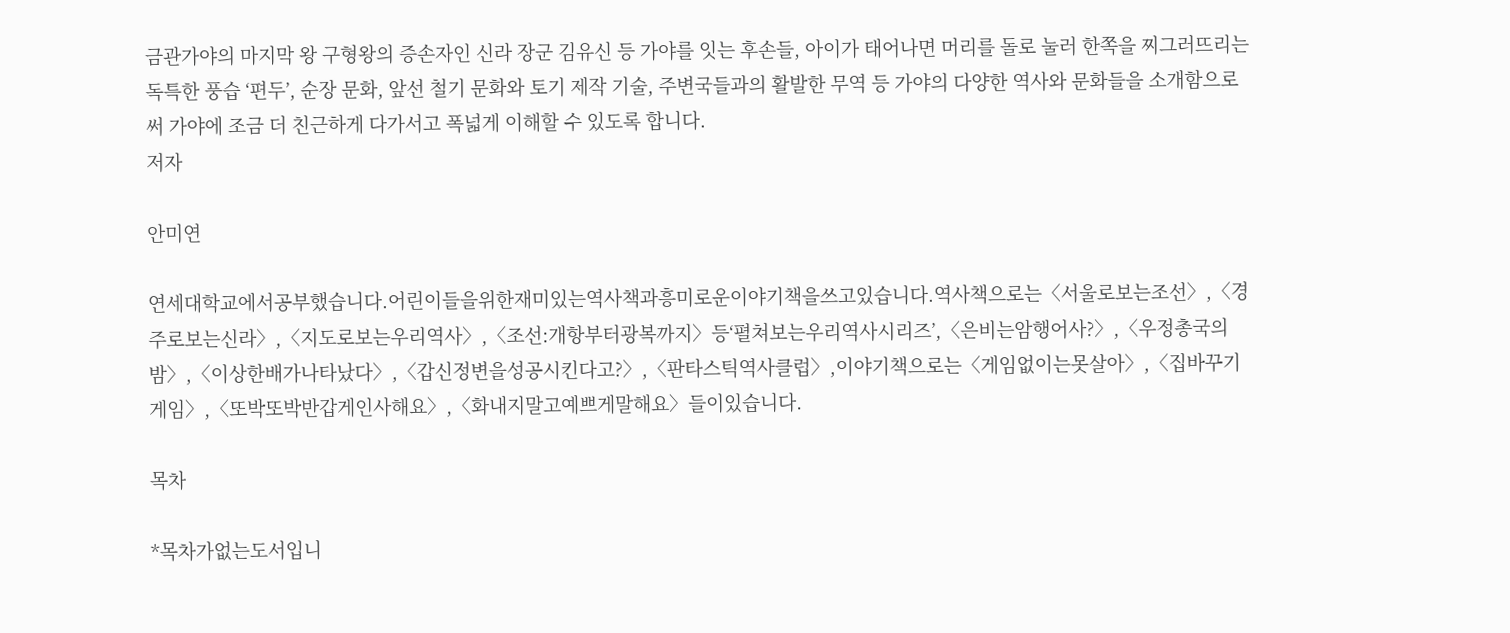금관가야의 마지막 왕 구형왕의 증손자인 신라 장군 김유신 등 가야를 잇는 후손들, 아이가 태어나면 머리를 돌로 눌러 한쪽을 찌그러뜨리는 독특한 풍습 ‘편두’, 순장 문화, 앞선 철기 문화와 토기 제작 기술, 주변국들과의 활발한 무역 등 가야의 다양한 역사와 문화들을 소개함으로써 가야에 조금 더 친근하게 다가서고 폭넓게 이해할 수 있도록 합니다.
저자

안미연

연세대학교에서공부했습니다.어린이들을위한재미있는역사책과흥미로운이야기책을쓰고있습니다.역사책으로는〈서울로보는조선〉,〈경주로보는신라〉,〈지도로보는우리역사〉,〈조선:개항부터광복까지〉등‘펼쳐보는우리역사시리즈’,〈은비는암행어사?〉,〈우정총국의밤〉,〈이상한배가나타났다〉,〈갑신정변을성공시킨다고?〉,〈판타스틱역사클럽〉,이야기책으로는〈게임없이는못살아〉,〈집바꾸기게임〉,〈또박또박반갑게인사해요〉,〈화내지말고예쁘게말해요〉들이있습니다.

목차

*목차가없는도서입니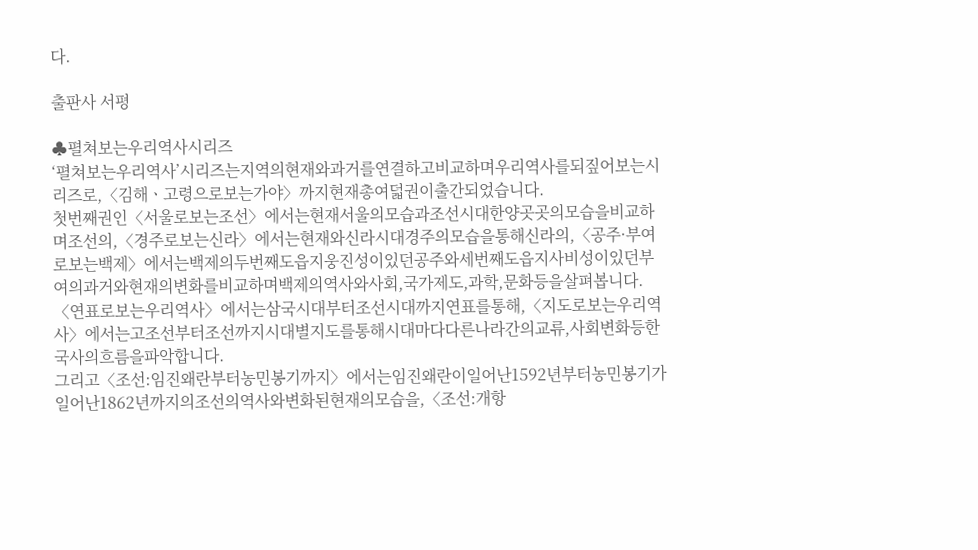다.

출판사 서평

♣펼쳐보는우리역사시리즈
‘펼쳐보는우리역사’시리즈는지역의현재와과거를연결하고비교하며우리역사를되짚어보는시리즈로,〈김해ㆍ고령으로보는가야〉까지현재총여덟권이출간되었습니다.
첫번째권인〈서울로보는조선〉에서는현재서울의모습과조선시대한양곳곳의모습을비교하며조선의,〈경주로보는신라〉에서는현재와신라시대경주의모습을통해신라의,〈공주·부여로보는백제〉에서는백제의두번째도읍지웅진성이있던공주와세번째도읍지사비성이있던부여의과거와현재의변화를비교하며백제의역사와사회,국가제도,과학,문화등을살펴봅니다.
〈연표로보는우리역사〉에서는삼국시대부터조선시대까지연표를통해,〈지도로보는우리역사〉에서는고조선부터조선까지시대별지도를통해시대마다다른나라간의교류,사회변화등한국사의흐름을파악합니다.
그리고〈조선:임진왜란부터농민봉기까지〉에서는임진왜란이일어난1592년부터농민봉기가일어난1862년까지의조선의역사와변화된현재의모습을,〈조선:개항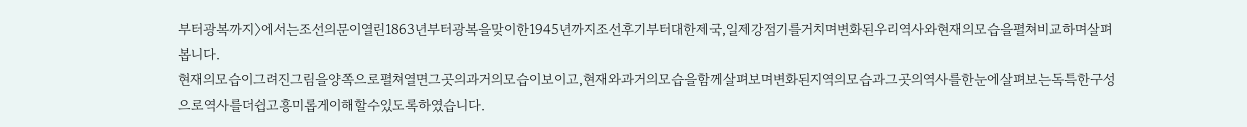부터광복까지〉에서는조선의문이열린1863년부터광복을맞이한1945년까지조선후기부터대한제국,일제강점기를거치며변화된우리역사와현재의모습을펼쳐비교하며살펴봅니다.
현재의모습이그려진그림을양쪽으로펼쳐열면그곳의과거의모습이보이고,현재와과거의모습을함께살펴보며변화된지역의모습과그곳의역사를한눈에살펴보는독특한구성으로역사를더쉽고흥미롭게이해할수있도록하였습니다.